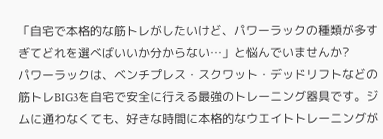「自宅で本格的な筋トレがしたいけど、パワーラックの種類が多すぎてどれを選べばいいか分からない…」と悩んでいませんか?
パワーラックは、ベンチプレス・スクワット・デッドリフトなどの筋トレBIG3を自宅で安全に行える最強のトレーニング器具です。ジムに通わなくても、好きな時間に本格的なウエイトトレーニングが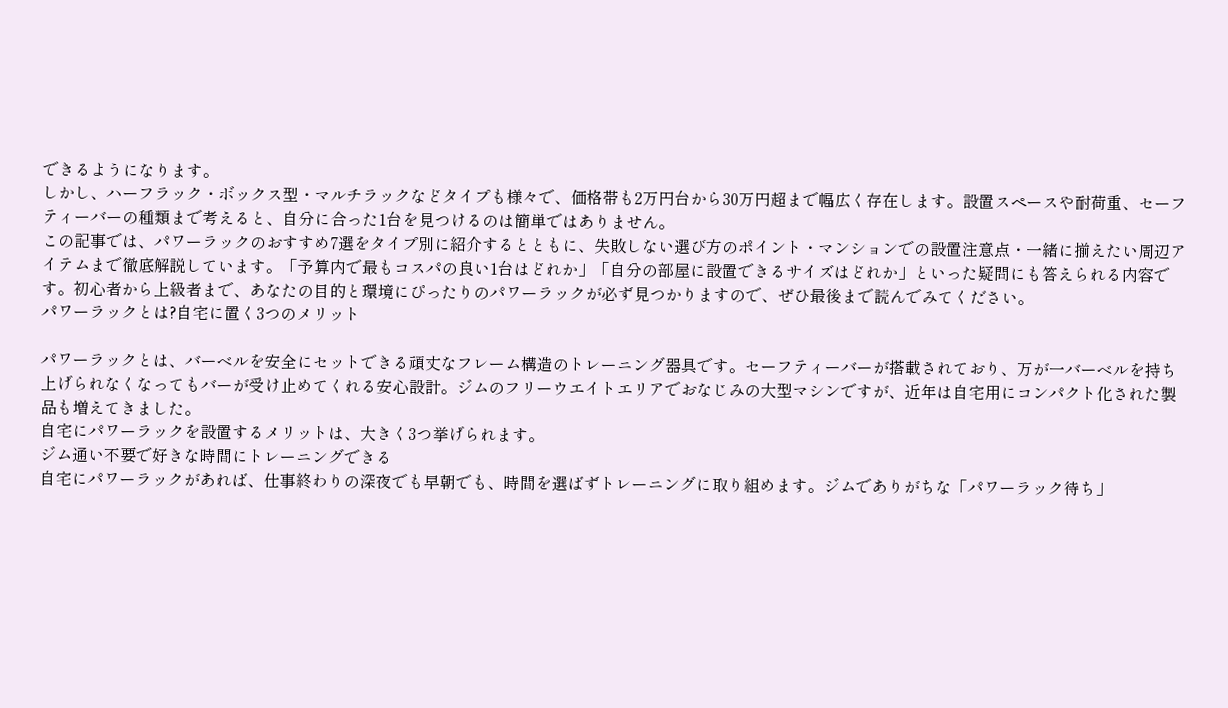できるようになります。
しかし、ハーフラック・ボックス型・マルチラックなどタイプも様々で、価格帯も2万円台から30万円超まで幅広く存在します。設置スペースや耐荷重、セーフティーバーの種類まで考えると、自分に合った1台を見つけるのは簡単ではありません。
この記事では、パワーラックのおすすめ7選をタイプ別に紹介するとともに、失敗しない選び方のポイント・マンションでの設置注意点・一緒に揃えたい周辺アイテムまで徹底解説しています。「予算内で最もコスパの良い1台はどれか」「自分の部屋に設置できるサイズはどれか」といった疑問にも答えられる内容です。初心者から上級者まで、あなたの目的と環境にぴったりのパワーラックが必ず見つかりますので、ぜひ最後まで読んでみてください。
パワーラックとは?自宅に置く3つのメリット

パワーラックとは、バーベルを安全にセットできる頑丈なフレーム構造のトレーニング器具です。セーフティーバーが搭載されており、万が一バーベルを持ち上げられなくなってもバーが受け止めてくれる安心設計。ジムのフリーウエイトエリアでおなじみの大型マシンですが、近年は自宅用にコンパクト化された製品も増えてきました。
自宅にパワーラックを設置するメリットは、大きく3つ挙げられます。
ジム通い不要で好きな時間にトレーニングできる
自宅にパワーラックがあれば、仕事終わりの深夜でも早朝でも、時間を選ばずトレーニングに取り組めます。ジムでありがちな「パワーラック待ち」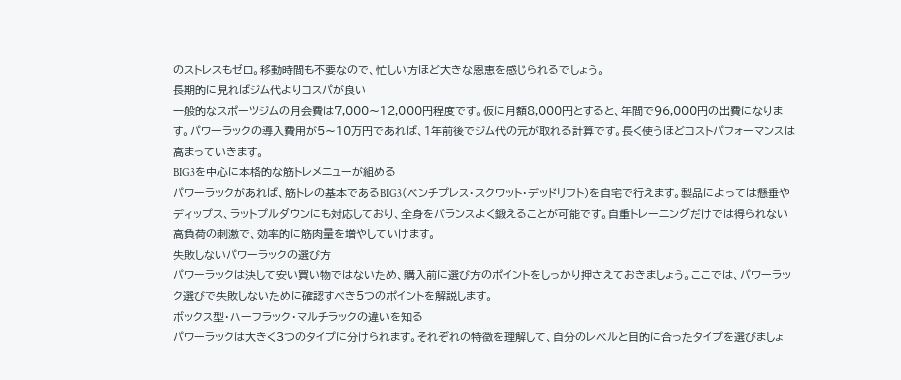のストレスもゼロ。移動時間も不要なので、忙しい方ほど大きな恩恵を感じられるでしょう。
長期的に見ればジム代よりコスパが良い
一般的なスポーツジムの月会費は7,000〜12,000円程度です。仮に月額8,000円とすると、年間で96,000円の出費になります。パワーラックの導入費用が5〜10万円であれば、1年前後でジム代の元が取れる計算です。長く使うほどコストパフォーマンスは高まっていきます。
BIG3を中心に本格的な筋トレメニューが組める
パワーラックがあれば、筋トレの基本であるBIG3(ベンチプレス・スクワット・デッドリフト)を自宅で行えます。製品によっては懸垂やディップス、ラットプルダウンにも対応しており、全身をバランスよく鍛えることが可能です。自重トレーニングだけでは得られない高負荷の刺激で、効率的に筋肉量を増やしていけます。
失敗しないパワーラックの選び方
パワーラックは決して安い買い物ではないため、購入前に選び方のポイントをしっかり押さえておきましょう。ここでは、パワーラック選びで失敗しないために確認すべき5つのポイントを解説します。
ボックス型・ハーフラック・マルチラックの違いを知る
パワーラックは大きく3つのタイプに分けられます。それぞれの特徴を理解して、自分のレベルと目的に合ったタイプを選びましょ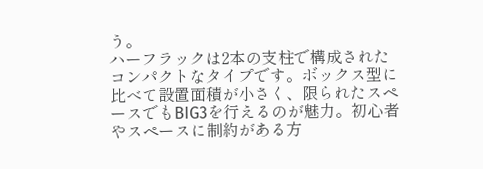う。
ハーフラックは2本の支柱で構成されたコンパクトなタイプです。ボックス型に比べて設置面積が小さく、限られたスペースでもBIG3を行えるのが魅力。初心者やスペースに制約がある方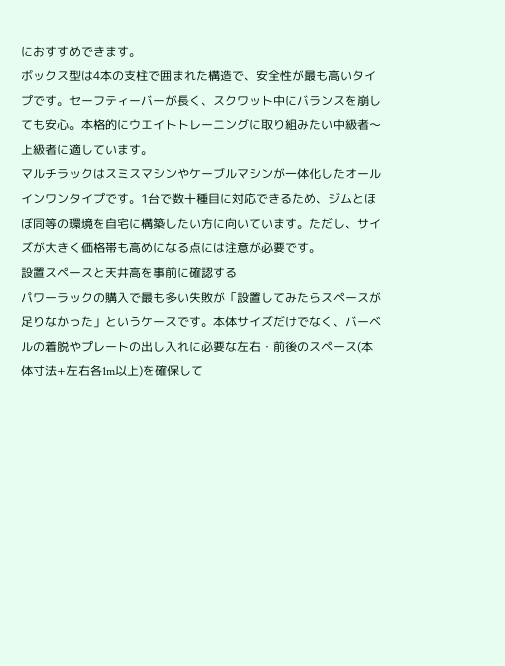におすすめできます。
ボックス型は4本の支柱で囲まれた構造で、安全性が最も高いタイプです。セーフティーバーが長く、スクワット中にバランスを崩しても安心。本格的にウエイトトレーニングに取り組みたい中級者〜上級者に適しています。
マルチラックはスミスマシンやケーブルマシンが一体化したオールインワンタイプです。1台で数十種目に対応できるため、ジムとほぼ同等の環境を自宅に構築したい方に向いています。ただし、サイズが大きく価格帯も高めになる点には注意が必要です。
設置スペースと天井高を事前に確認する
パワーラックの購入で最も多い失敗が「設置してみたらスペースが足りなかった」というケースです。本体サイズだけでなく、バーベルの着脱やプレートの出し入れに必要な左右・前後のスペース(本体寸法+左右各1m以上)を確保して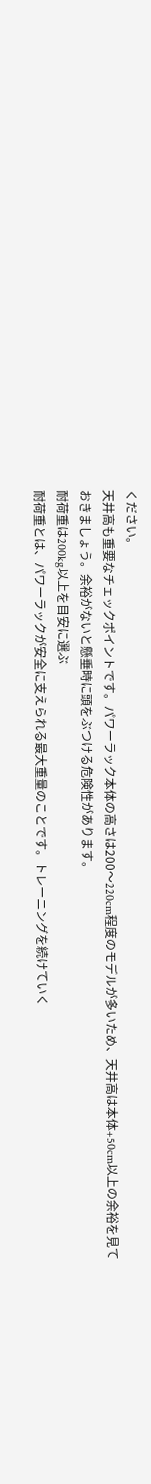ください。
天井高も重要なチェックポイントです。パワーラック本体の高さは200〜220cm程度のモデルが多いため、天井高は本体+50cm以上の余裕を見ておきましょう。余裕がないと懸垂時に頭をぶつける危険性があります。
耐荷重は200kg以上を目安に選ぶ
耐荷重とは、パワーラックが安全に支えられる最大重量のことです。トレーニングを続けていく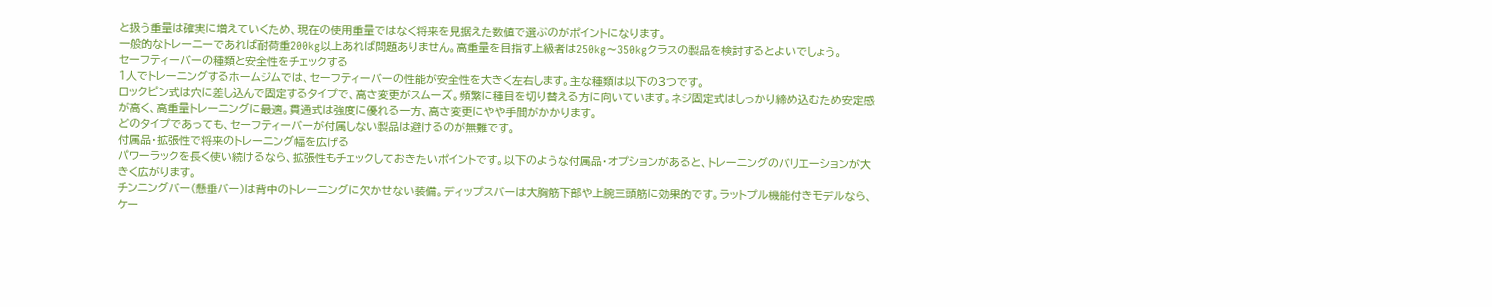と扱う重量は確実に増えていくため、現在の使用重量ではなく将来を見据えた数値で選ぶのがポイントになります。
一般的なトレーニーであれば耐荷重200kg以上あれば問題ありません。高重量を目指す上級者は250kg〜350kgクラスの製品を検討するとよいでしょう。
セーフティーバーの種類と安全性をチェックする
1人でトレーニングするホームジムでは、セーフティーバーの性能が安全性を大きく左右します。主な種類は以下の3つです。
ロックピン式は穴に差し込んで固定するタイプで、高さ変更がスムーズ。頻繁に種目を切り替える方に向いています。ネジ固定式はしっかり締め込むため安定感が高く、高重量トレーニングに最適。貫通式は強度に優れる一方、高さ変更にやや手間がかかります。
どのタイプであっても、セーフティーバーが付属しない製品は避けるのが無難です。
付属品・拡張性で将来のトレーニング幅を広げる
パワーラックを長く使い続けるなら、拡張性もチェックしておきたいポイントです。以下のような付属品・オプションがあると、トレーニングのバリエーションが大きく広がります。
チンニングバー(懸垂バー)は背中のトレーニングに欠かせない装備。ディップスバーは大胸筋下部や上腕三頭筋に効果的です。ラットプル機能付きモデルなら、ケー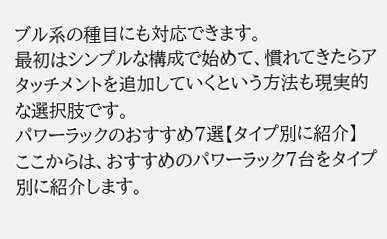ブル系の種目にも対応できます。
最初はシンプルな構成で始めて、慣れてきたらアタッチメントを追加していくという方法も現実的な選択肢です。
パワーラックのおすすめ7選【タイプ別に紹介】
ここからは、おすすめのパワーラック7台をタイプ別に紹介します。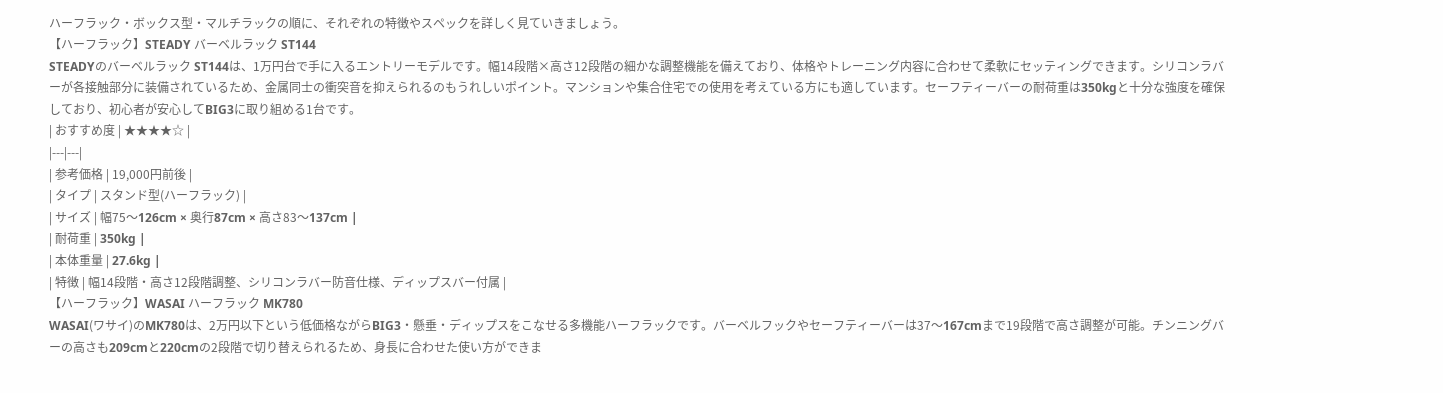ハーフラック・ボックス型・マルチラックの順に、それぞれの特徴やスペックを詳しく見ていきましょう。
【ハーフラック】STEADY バーベルラック ST144
STEADYのバーベルラック ST144は、1万円台で手に入るエントリーモデルです。幅14段階×高さ12段階の細かな調整機能を備えており、体格やトレーニング内容に合わせて柔軟にセッティングできます。シリコンラバーが各接触部分に装備されているため、金属同士の衝突音を抑えられるのもうれしいポイント。マンションや集合住宅での使用を考えている方にも適しています。セーフティーバーの耐荷重は350kgと十分な強度を確保しており、初心者が安心してBIG3に取り組める1台です。
| おすすめ度 | ★★★★☆ |
|---|---|
| 参考価格 | 19,000円前後 |
| タイプ | スタンド型(ハーフラック) |
| サイズ | 幅75〜126cm × 奥行87cm × 高さ83〜137cm |
| 耐荷重 | 350kg |
| 本体重量 | 27.6kg |
| 特徴 | 幅14段階・高さ12段階調整、シリコンラバー防音仕様、ディップスバー付属 |
【ハーフラック】WASAI ハーフラック MK780
WASAI(ワサイ)のMK780は、2万円以下という低価格ながらBIG3・懸垂・ディップスをこなせる多機能ハーフラックです。バーベルフックやセーフティーバーは37〜167cmまで19段階で高さ調整が可能。チンニングバーの高さも209cmと220cmの2段階で切り替えられるため、身長に合わせた使い方ができま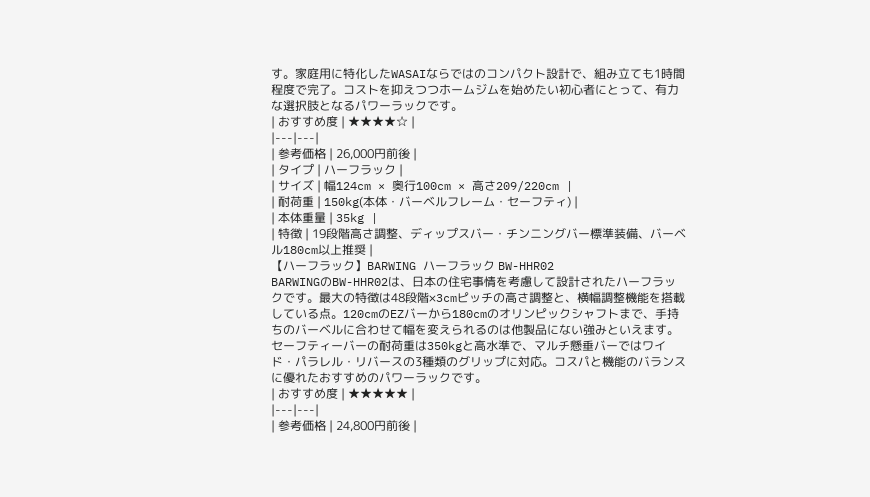す。家庭用に特化したWASAIならではのコンパクト設計で、組み立ても1時間程度で完了。コストを抑えつつホームジムを始めたい初心者にとって、有力な選択肢となるパワーラックです。
| おすすめ度 | ★★★★☆ |
|---|---|
| 参考価格 | 26,000円前後 |
| タイプ | ハーフラック |
| サイズ | 幅124cm × 奥行100cm × 高さ209/220cm |
| 耐荷重 | 150kg(本体・バーベルフレーム・セーフティ) |
| 本体重量 | 35kg |
| 特徴 | 19段階高さ調整、ディップスバー・チンニングバー標準装備、バーベル180cm以上推奨 |
【ハーフラック】BARWING ハーフラック BW-HHR02
BARWINGのBW-HHR02は、日本の住宅事情を考慮して設計されたハーフラックです。最大の特徴は48段階×3cmピッチの高さ調整と、横幅調整機能を搭載している点。120cmのEZバーから180cmのオリンピックシャフトまで、手持ちのバーベルに合わせて幅を変えられるのは他製品にない強みといえます。セーフティーバーの耐荷重は350kgと高水準で、マルチ懸垂バーではワイド・パラレル・リバースの3種類のグリップに対応。コスパと機能のバランスに優れたおすすめのパワーラックです。
| おすすめ度 | ★★★★★ |
|---|---|
| 参考価格 | 24,800円前後 |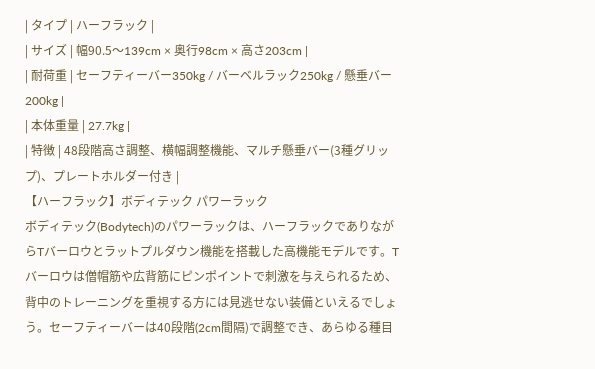| タイプ | ハーフラック |
| サイズ | 幅90.5〜139cm × 奥行98cm × 高さ203cm |
| 耐荷重 | セーフティーバー350kg / バーベルラック250kg / 懸垂バー200kg |
| 本体重量 | 27.7kg |
| 特徴 | 48段階高さ調整、横幅調整機能、マルチ懸垂バー(3種グリップ)、プレートホルダー付き |
【ハーフラック】ボディテック パワーラック
ボディテック(Bodytech)のパワーラックは、ハーフラックでありながらTバーロウとラットプルダウン機能を搭載した高機能モデルです。Tバーロウは僧帽筋や広背筋にピンポイントで刺激を与えられるため、背中のトレーニングを重視する方には見逃せない装備といえるでしょう。セーフティーバーは40段階(2cm間隔)で調整でき、あらゆる種目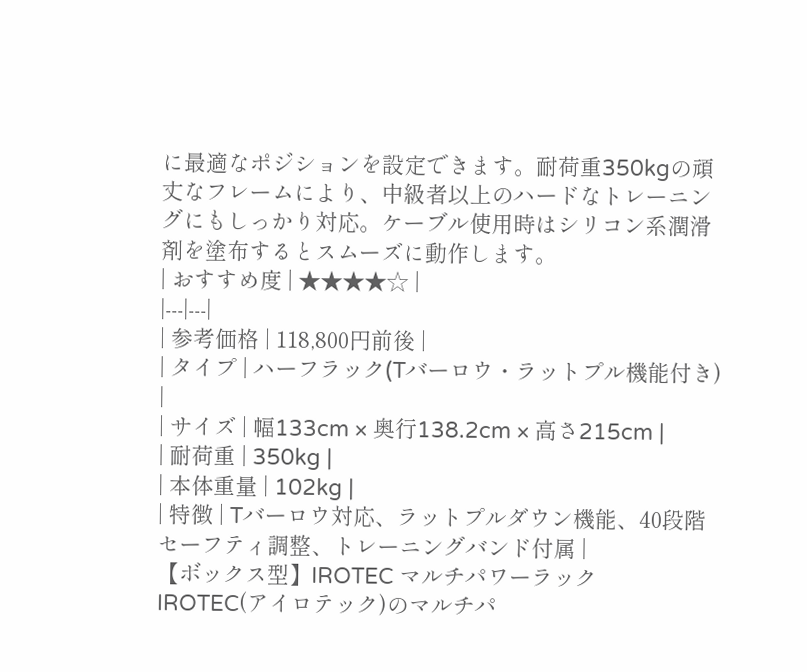に最適なポジションを設定できます。耐荷重350kgの頑丈なフレームにより、中級者以上のハードなトレーニングにもしっかり対応。ケーブル使用時はシリコン系潤滑剤を塗布するとスムーズに動作します。
| おすすめ度 | ★★★★☆ |
|---|---|
| 参考価格 | 118,800円前後 |
| タイプ | ハーフラック(Tバーロウ・ラットプル機能付き) |
| サイズ | 幅133cm × 奥行138.2cm × 高さ215cm |
| 耐荷重 | 350kg |
| 本体重量 | 102kg |
| 特徴 | Tバーロウ対応、ラットプルダウン機能、40段階セーフティ調整、トレーニングバンド付属 |
【ボックス型】IROTEC マルチパワーラック
IROTEC(アイロテック)のマルチパ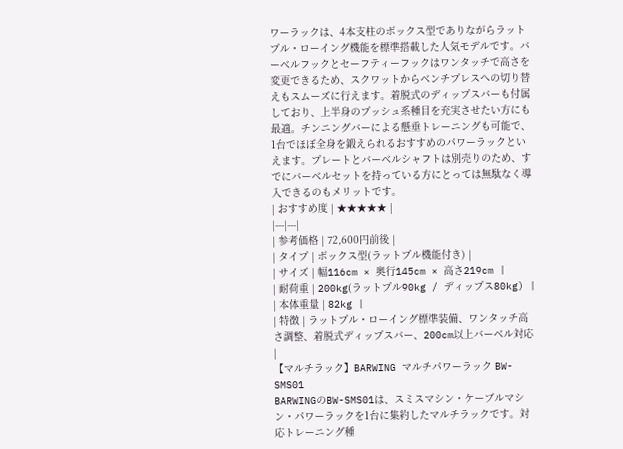ワーラックは、4本支柱のボックス型でありながらラットプル・ローイング機能を標準搭載した人気モデルです。バーベルフックとセーフティーフックはワンタッチで高さを変更できるため、スクワットからベンチプレスへの切り替えもスムーズに行えます。着脱式のディップスバーも付属しており、上半身のプッシュ系種目を充実させたい方にも最適。チンニングバーによる懸垂トレーニングも可能で、1台でほぼ全身を鍛えられるおすすめのパワーラックといえます。プレートとバーベルシャフトは別売りのため、すでにバーベルセットを持っている方にとっては無駄なく導入できるのもメリットです。
| おすすめ度 | ★★★★★ |
|---|---|
| 参考価格 | 72,600円前後 |
| タイプ | ボックス型(ラットプル機能付き) |
| サイズ | 幅116cm × 奥行145cm × 高さ219cm |
| 耐荷重 | 200kg(ラットプル90kg / ディップス80kg) |
| 本体重量 | 82kg |
| 特徴 | ラットプル・ローイング標準装備、ワンタッチ高さ調整、着脱式ディップスバー、200cm以上バーベル対応 |
【マルチラック】BARWING マルチパワーラック BW-SMS01
BARWINGのBW-SMS01は、スミスマシン・ケーブルマシン・パワーラックを1台に集約したマルチラックです。対応トレーニング種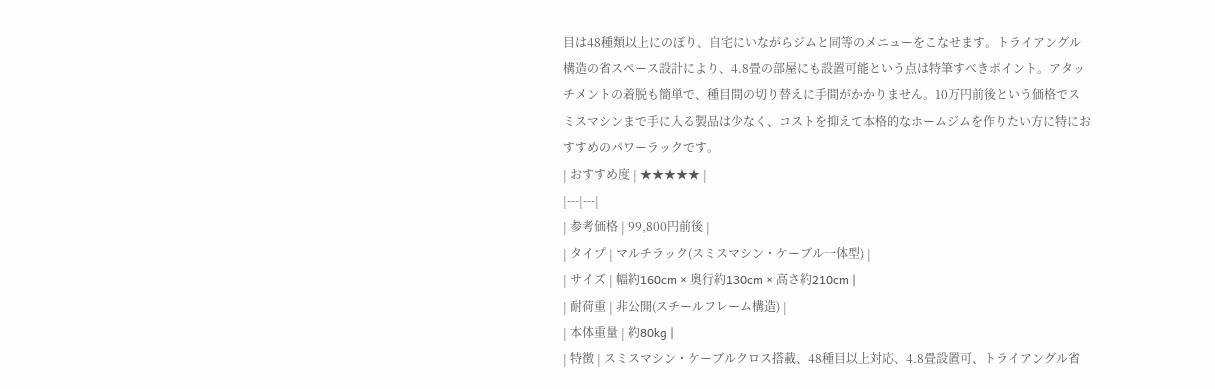目は48種類以上にのぼり、自宅にいながらジムと同等のメニューをこなせます。トライアングル構造の省スペース設計により、4.8畳の部屋にも設置可能という点は特筆すべきポイント。アタッチメントの着脱も簡単で、種目間の切り替えに手間がかかりません。10万円前後という価格でスミスマシンまで手に入る製品は少なく、コストを抑えて本格的なホームジムを作りたい方に特におすすめのパワーラックです。
| おすすめ度 | ★★★★★ |
|---|---|
| 参考価格 | 99,800円前後 |
| タイプ | マルチラック(スミスマシン・ケーブル一体型) |
| サイズ | 幅約160cm × 奥行約130cm × 高さ約210cm |
| 耐荷重 | 非公開(スチールフレーム構造) |
| 本体重量 | 約80kg |
| 特徴 | スミスマシン・ケーブルクロス搭載、48種目以上対応、4.8畳設置可、トライアングル省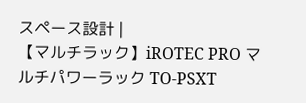スペース設計 |
【マルチラック】iROTEC PRO マルチパワーラック TO-PSXT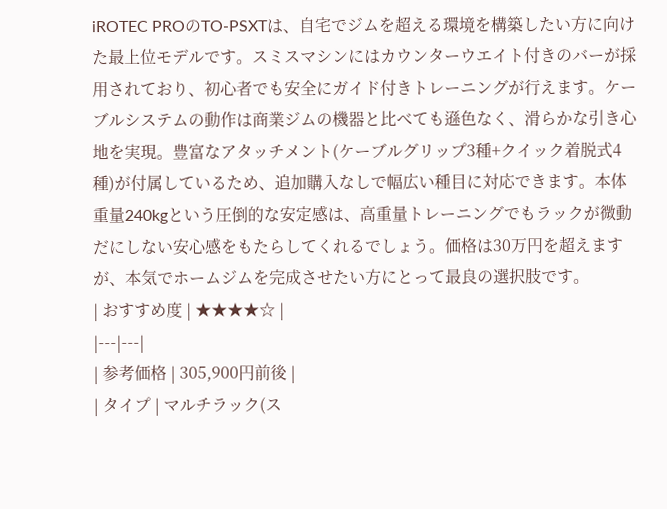iROTEC PROのTO-PSXTは、自宅でジムを超える環境を構築したい方に向けた最上位モデルです。スミスマシンにはカウンターウエイト付きのバーが採用されており、初心者でも安全にガイド付きトレーニングが行えます。ケーブルシステムの動作は商業ジムの機器と比べても遜色なく、滑らかな引き心地を実現。豊富なアタッチメント(ケーブルグリップ3種+クイック着脱式4種)が付属しているため、追加購入なしで幅広い種目に対応できます。本体重量240kgという圧倒的な安定感は、高重量トレーニングでもラックが微動だにしない安心感をもたらしてくれるでしょう。価格は30万円を超えますが、本気でホームジムを完成させたい方にとって最良の選択肢です。
| おすすめ度 | ★★★★☆ |
|---|---|
| 参考価格 | 305,900円前後 |
| タイプ | マルチラック(ス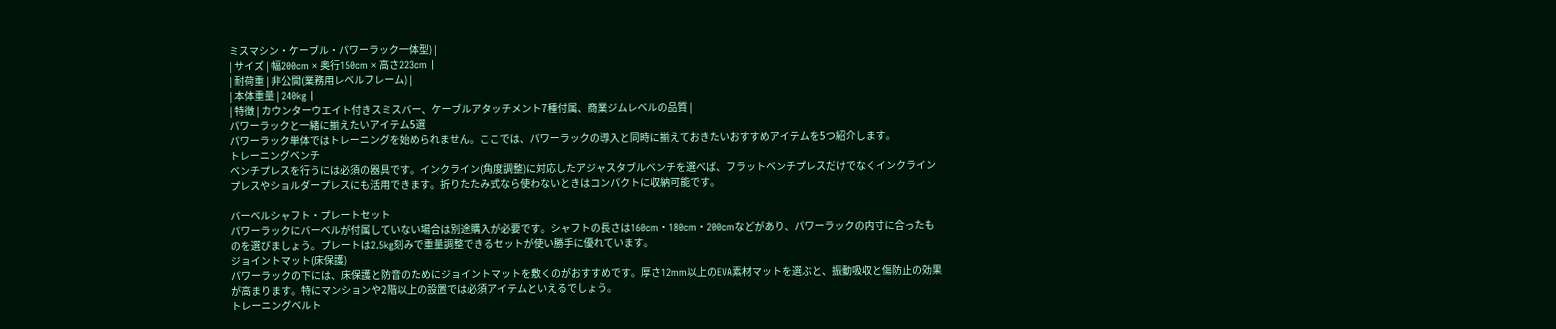ミスマシン・ケーブル・パワーラック一体型) |
| サイズ | 幅200cm × 奥行150cm × 高さ223cm |
| 耐荷重 | 非公開(業務用レベルフレーム) |
| 本体重量 | 240kg |
| 特徴 | カウンターウエイト付きスミスバー、ケーブルアタッチメント7種付属、商業ジムレベルの品質 |
パワーラックと一緒に揃えたいアイテム5選
パワーラック単体ではトレーニングを始められません。ここでは、パワーラックの導入と同時に揃えておきたいおすすめアイテムを5つ紹介します。
トレーニングベンチ
ベンチプレスを行うには必須の器具です。インクライン(角度調整)に対応したアジャスタブルベンチを選べば、フラットベンチプレスだけでなくインクラインプレスやショルダープレスにも活用できます。折りたたみ式なら使わないときはコンパクトに収納可能です。

バーベルシャフト・プレートセット
パワーラックにバーベルが付属していない場合は別途購入が必要です。シャフトの長さは160cm・180cm・200cmなどがあり、パワーラックの内寸に合ったものを選びましょう。プレートは2.5kg刻みで重量調整できるセットが使い勝手に優れています。
ジョイントマット(床保護)
パワーラックの下には、床保護と防音のためにジョイントマットを敷くのがおすすめです。厚さ12mm以上のEVA素材マットを選ぶと、振動吸収と傷防止の効果が高まります。特にマンションや2階以上の設置では必須アイテムといえるでしょう。
トレーニングベルト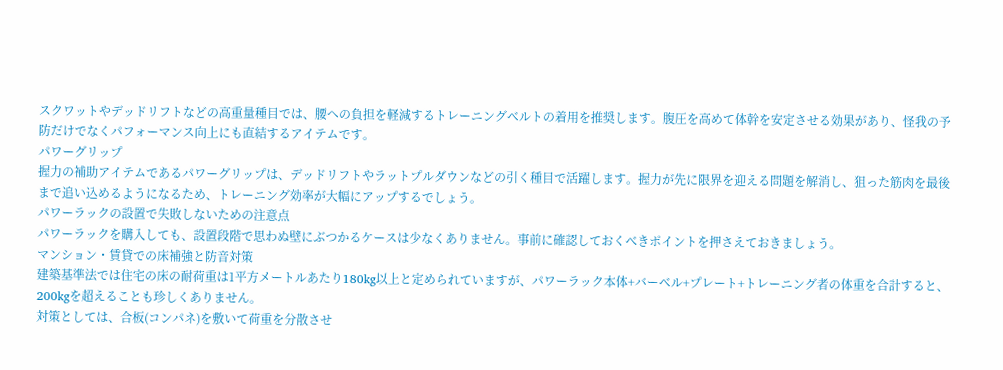スクワットやデッドリフトなどの高重量種目では、腰への負担を軽減するトレーニングベルトの着用を推奨します。腹圧を高めて体幹を安定させる効果があり、怪我の予防だけでなくパフォーマンス向上にも直結するアイテムです。
パワーグリップ
握力の補助アイテムであるパワーグリップは、デッドリフトやラットプルダウンなどの引く種目で活躍します。握力が先に限界を迎える問題を解消し、狙った筋肉を最後まで追い込めるようになるため、トレーニング効率が大幅にアップするでしょう。
パワーラックの設置で失敗しないための注意点
パワーラックを購入しても、設置段階で思わぬ壁にぶつかるケースは少なくありません。事前に確認しておくべきポイントを押さえておきましょう。
マンション・賃貸での床補強と防音対策
建築基準法では住宅の床の耐荷重は1平方メートルあたり180kg以上と定められていますが、パワーラック本体+バーベル+プレート+トレーニング者の体重を合計すると、200kgを超えることも珍しくありません。
対策としては、合板(コンパネ)を敷いて荷重を分散させ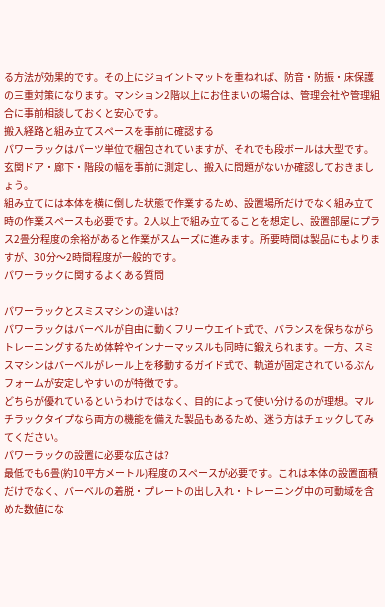る方法が効果的です。その上にジョイントマットを重ねれば、防音・防振・床保護の三重対策になります。マンション2階以上にお住まいの場合は、管理会社や管理組合に事前相談しておくと安心です。
搬入経路と組み立てスペースを事前に確認する
パワーラックはパーツ単位で梱包されていますが、それでも段ボールは大型です。玄関ドア・廊下・階段の幅を事前に測定し、搬入に問題がないか確認しておきましょう。
組み立てには本体を横に倒した状態で作業するため、設置場所だけでなく組み立て時の作業スペースも必要です。2人以上で組み立てることを想定し、設置部屋にプラス2畳分程度の余裕があると作業がスムーズに進みます。所要時間は製品にもよりますが、30分〜2時間程度が一般的です。
パワーラックに関するよくある質問

パワーラックとスミスマシンの違いは?
パワーラックはバーベルが自由に動くフリーウエイト式で、バランスを保ちながらトレーニングするため体幹やインナーマッスルも同時に鍛えられます。一方、スミスマシンはバーベルがレール上を移動するガイド式で、軌道が固定されているぶんフォームが安定しやすいのが特徴です。
どちらが優れているというわけではなく、目的によって使い分けるのが理想。マルチラックタイプなら両方の機能を備えた製品もあるため、迷う方はチェックしてみてください。
パワーラックの設置に必要な広さは?
最低でも6畳(約10平方メートル)程度のスペースが必要です。これは本体の設置面積だけでなく、バーベルの着脱・プレートの出し入れ・トレーニング中の可動域を含めた数値にな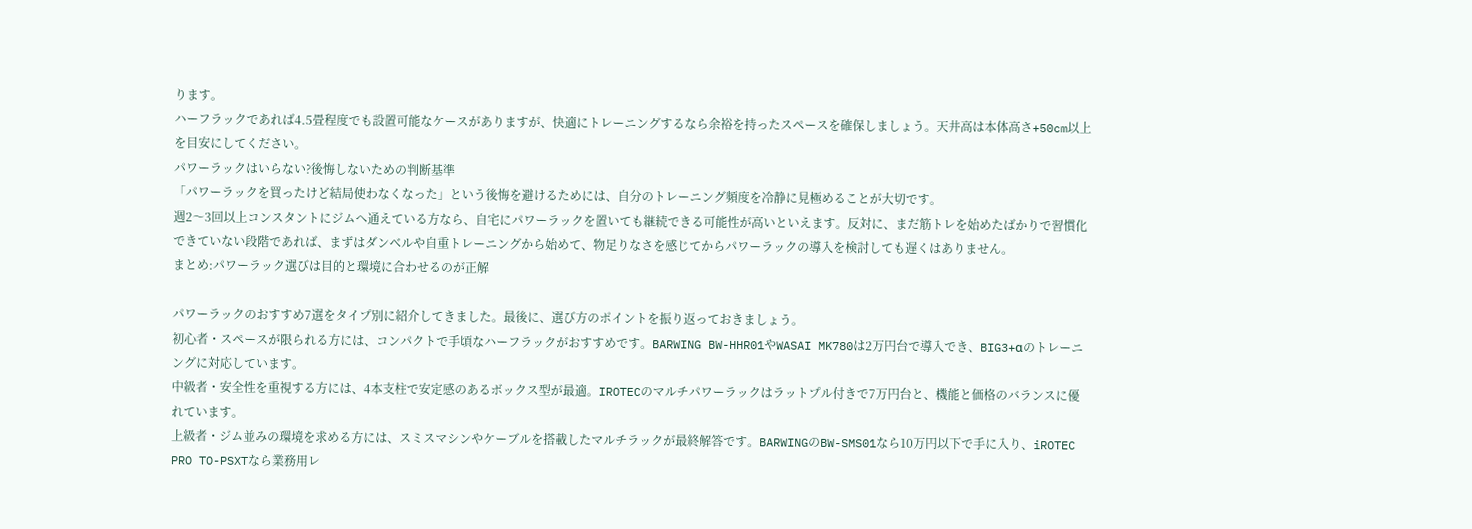ります。
ハーフラックであれば4.5畳程度でも設置可能なケースがありますが、快適にトレーニングするなら余裕を持ったスペースを確保しましょう。天井高は本体高さ+50cm以上を目安にしてください。
パワーラックはいらない?後悔しないための判断基準
「パワーラックを買ったけど結局使わなくなった」という後悔を避けるためには、自分のトレーニング頻度を冷静に見極めることが大切です。
週2〜3回以上コンスタントにジムへ通えている方なら、自宅にパワーラックを置いても継続できる可能性が高いといえます。反対に、まだ筋トレを始めたばかりで習慣化できていない段階であれば、まずはダンベルや自重トレーニングから始めて、物足りなさを感じてからパワーラックの導入を検討しても遅くはありません。
まとめ:パワーラック選びは目的と環境に合わせるのが正解

パワーラックのおすすめ7選をタイプ別に紹介してきました。最後に、選び方のポイントを振り返っておきましょう。
初心者・スペースが限られる方には、コンパクトで手頃なハーフラックがおすすめです。BARWING BW-HHR01やWASAI MK780は2万円台で導入でき、BIG3+αのトレーニングに対応しています。
中級者・安全性を重視する方には、4本支柱で安定感のあるボックス型が最適。IROTECのマルチパワーラックはラットプル付きで7万円台と、機能と価格のバランスに優れています。
上級者・ジム並みの環境を求める方には、スミスマシンやケーブルを搭載したマルチラックが最終解答です。BARWINGのBW-SMS01なら10万円以下で手に入り、iROTEC PRO TO-PSXTなら業務用レ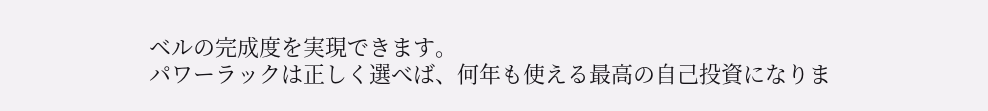ベルの完成度を実現できます。
パワーラックは正しく選べば、何年も使える最高の自己投資になりま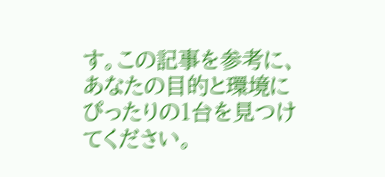す。この記事を参考に、あなたの目的と環境にぴったりの1台を見つけてください。